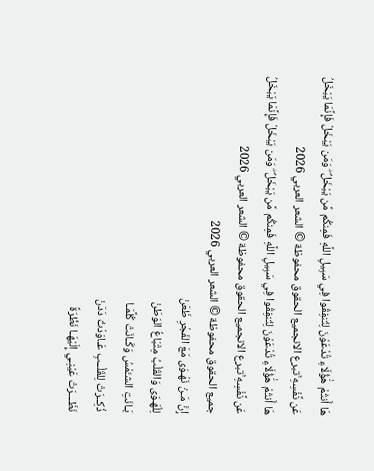هَا أَنتُمْ هَٰؤُلَاءِ تُدْعَوْنَ لِتُنفِقُوا فِي سَبِيلِ اللَّهِ فَمِنكُم مَّن يَبْخَلُ ۖ وَمَن يَبْخَلْ فَإِنَّمَا يَبْخَلُ عَن نَّفْسِهِ ۚتبرع الانجميع الحقوق محفوظة © الشعر العربي 2026
هَا أَنتُمْ هَٰؤُلَاءِ تُدْعَوْنَ لِتُنفِقُوا فِي سَبِيلِ اللَّهِ فَمِنكُم مَّن يَبْخَلُ ۖ وَمَن يَبْخَلْ فَإِنَّمَا يَبْخَلُ عَن نَّفْسِهِ ۚتبرع الانجميع الحقوق محفوظة © الشعر العربي 2026
جميع الحقوق محفوظة © الشعر العربي 2026
إِنَّ مَـنْ نَهْـوَى مَعَ الفَجْرِ ظَعَنْ
لِلْهَـوَى وَالقَلْبُ مِتْبَاعُ الوَطَنْ
بَـانَتِ الشـَّمْسُ وَكَـانَتْ كُلَّمَـا
ذُكِــرَتْ لِلقَلْــبِ عَـاوَدْتُ دَدَنْ
نَظَـــرَتْ عَيْنِـي إِلَيْهَـا نَظْرَةً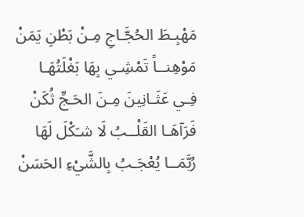مَهْبِـطَ الحُجَّـاجِ مِـنْ بَطْنِ يَمَنْ
مَوْهِنــاً تَمْشِـي بِهَا بَغْلَتُهَـا
فِـي عَثَـانِينَ مِـنَ الحَـجِّ ثُكَنْ
فَرَآهَـا القَلْــبُ لَا شـَكْلَ لَهَا
رُبَّمَــا يُعْجَـبُ بِالشَّيْءِ الحَسَنْ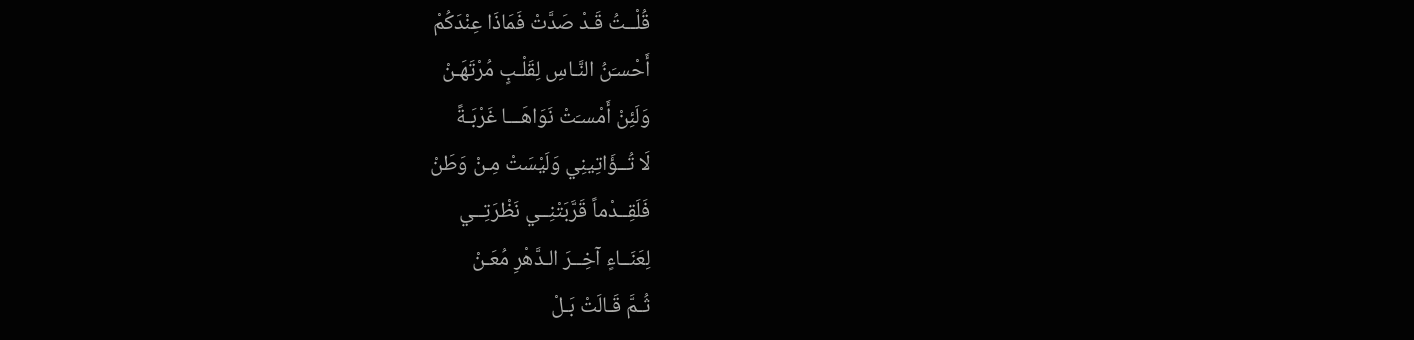قُلْــتُ قَـدْ صَدَّتْ فَمَاذَا عِنْدَكُمْ
أَحْسـَنُ النَّـاسِ لِقَلْـبٍ مُرْتَهَـنْ
وَلَئِنْ أَمْسـَتْ نَوَاهَـــا غَرْبَـةً
لَا تُــؤَاتِينِي وَلَيْسَتْ مِـنْ وَطَنْ
فَلَقِــدْماً قَرَّبَتْنِــي نَظْرَتِــي
لِعَنَــاءٍ آخِــرَ الـدَّهْرِ مُعَـنْ
ثُـمَّ قَـالَتْ بَـلْ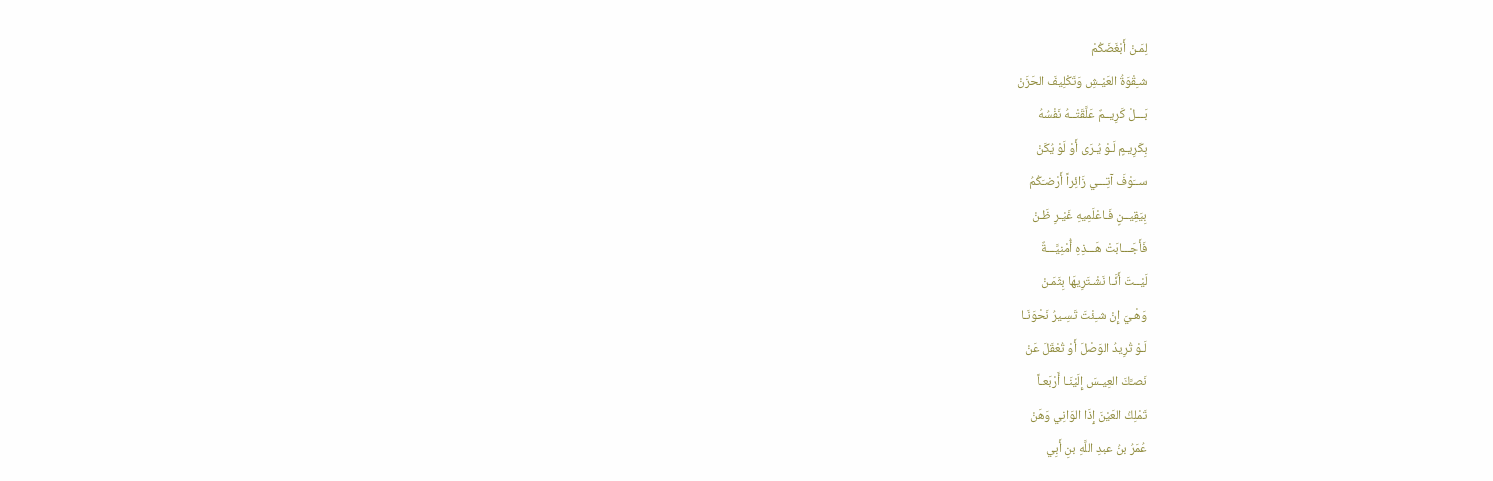لِمَـنْ أَبْغَضَكُمْ
شـِقْوَةُ العَيْـشِ وَتَكْلِيفَ الحَزَنْ
بَـــلْ كَرِيــمٌ عَلَّقَتْــهُ نَفْسُهُ
بِكَرِيـمٍ لَـوْ يُـرَى أَوْ لَوْ يُكَنْ
ســَوْفَ آتِـــي زَائِراً أَرْضـَكُمُ
بِيَقِيــنٍ فَـاعْلَمِيهِ غَيْـرِ ظَـنْ
فَأَجَـــابَتْ هَـــذِهِ أُمْنِيَّـــةٌ
لَيْــتَ أَنَّـا نَشْـتَرِيهَا بِثَمَـنْ
وَهْـيَ إِنْ شـِئْتَ تَسِـيرُ نَحْوَنَـا
لَـوْ تُرِيدُ الوَصْلَ أَوْ تُعْقَلَ عَنْ
نَصـَّكَ العِيـسَ إِلَيْنَـا أَرْبَعـاً
تَمْلِكُ العَيْنَ إِذَا الوَانِي وَهَنْ
عُمَرُ بنُ عبدِ اللَّهِ بنِ أَبِي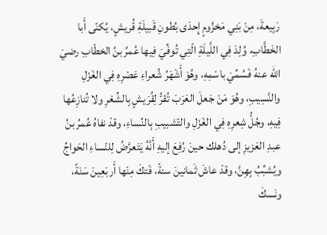رَبِيعةَ، مِنْ بَنِي مَخزُومٍ إِحدَى بُطونِ قَبيلَةِ قُريشٍ، يُكنّى أَبا الخَطَّابِ، وُلِدَ فِي اللَّيلَةِ الّتِي تُوفِّيَ فِيها عُمرُ بنُ الخطّابِ رضيَ الله عنهُ فَسُمِّيَ باسْمِهِ، وهُوَ أَشْهَرُ شُعراءِ عَصْرِهِ فِي الغَزَلِ والنَّسِيبِ، وهُوَ مَنْ جَعلَ العَرَبَ تُقرُّ لِقُرَيشٍ بِالشِّعْرِ ولا تُنازِعُها فِيهِ، وجُلُّ شِعرِهِ فِي الغَزَلِ والتّشبيبِ بِالنِّساءِ، وقدْ نفاهُ عُمرُ بنُ عبدِ العَزيزِ إلى دُهلك حينَ رُفِعَ إليهِ أَنَّهُ يَتَعرَّضُ لِلنّساءِ الحَواجِّ ويُشبِّبُ بِهِنَّ، وقدْ عاشَ ثَمانينَ سنةً، فَتكَ مِنْها أَربَعِينَ سَنَةً، ونَسكَ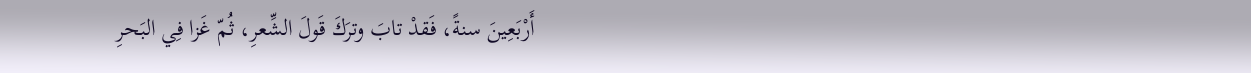أَرْبَعِينَ سنةً، فَقدْ تابَ وترَكَ قَولَ الشِّعرِ، ثُمّ غَزا فِي البَحرِ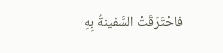فاحْتَرَقَتْ السَّفينةُ بِهِ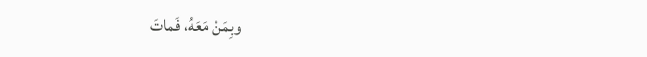وبِمَنْ مَعَهُ، فَماتَ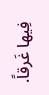فِيها غَرقاً.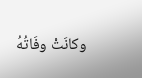وكانَتْ وفَاتُهُ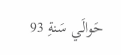حَوالَي سَنةِ 93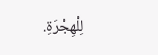لِلْهِجْرَةِ.